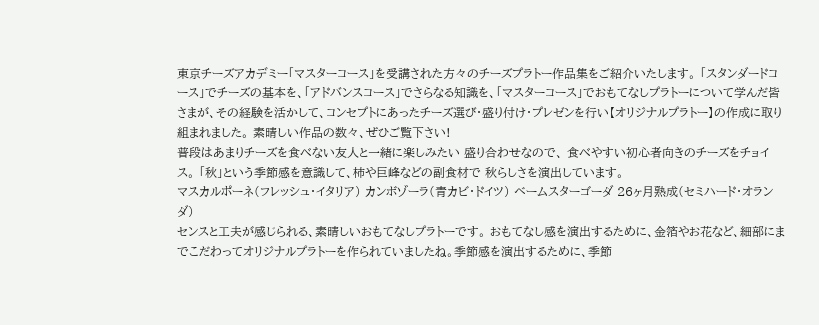東京チーズアカデミー「マスターコース」を受講された方々のチーズプラトー作品集をご紹介いたします。 「スタンダードコース」でチーズの基本を、「アドバンスコース」でさらなる知識を、「マスターコース」でおもてなしプラトーについて学んだ皆さまが、その経験を活かして、コンセプトにあったチーズ選び・盛り付け・プレゼンを行い【オリジナルプラトー】の作成に取り組まれました。 素晴しい作品の数々、ぜひご覧下さい!
普段はあまりチーズを食べない友人と一緒に楽しみたい 盛り合わせなので、 食べやすい初心者向きのチーズをチョイス。 「秋」という季節感を意識して、柿や巨峰などの副食材で 秋らしさを演出しています。
マスカルポーネ(フレッシュ・イタリア) カンボゾーラ(青カビ・ドイツ) ベームスターゴーダ 26ヶ月熟成(セミハード・オランダ)
センスと工夫が感じられる、素晴しいおもてなしプラトーです。 おもてなし感を演出するために、金箔やお花など、細部にまでこだわってオリジナルプラトーを作られていましたね。季節感を演出するために、季節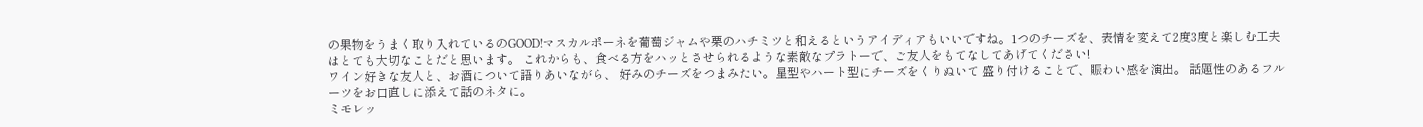の果物をうまく取り入れているのGOOD!マスカルポーネを葡萄ジャムや栗のハチミツと和えるというアイディアもいいですね。1つのチーズを、表情を変えて2度3度と楽しむ工夫はとても大切なことだと思います。 これからも、食べる方をハッとさせられるような素敵なプラトーで、ご友人をもてなしてあげてください!
ワイン好きな友人と、お酒について語りあいながら、 好みのチーズをつまみたい。星型やハート型にチーズをくりぬいて 盛り付けることで、賑わい感を演出。 話題性のあるフルーツをお口直しに添えて話のネタに。
ミモレッ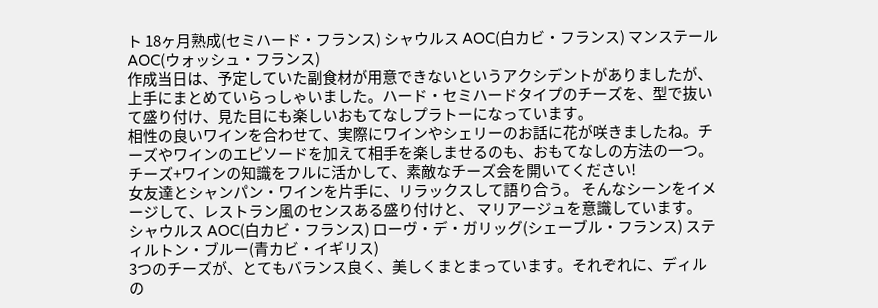ト 18ヶ月熟成(セミハード・フランス) シャウルス AOC(白カビ・フランス) マンステール AOC(ウォッシュ・フランス)
作成当日は、予定していた副食材が用意できないというアクシデントがありましたが、上手にまとめていらっしゃいました。ハード・セミハードタイプのチーズを、型で抜いて盛り付け、見た目にも楽しいおもてなしプラトーになっています。
相性の良いワインを合わせて、実際にワインやシェリーのお話に花が咲きましたね。チーズやワインのエピソードを加えて相手を楽しませるのも、おもてなしの方法の一つ。チーズ+ワインの知識をフルに活かして、素敵なチーズ会を開いてください!
女友達とシャンパン・ワインを片手に、リラックスして語り合う。 そんなシーンをイメージして、レストラン風のセンスある盛り付けと、 マリアージュを意識しています。
シャウルス AOC(白カビ・フランス) ローヴ・デ・ガリッグ(シェーブル・フランス) スティルトン・ブルー(青カビ・イギリス)
3つのチーズが、とてもバランス良く、美しくまとまっています。それぞれに、ディルの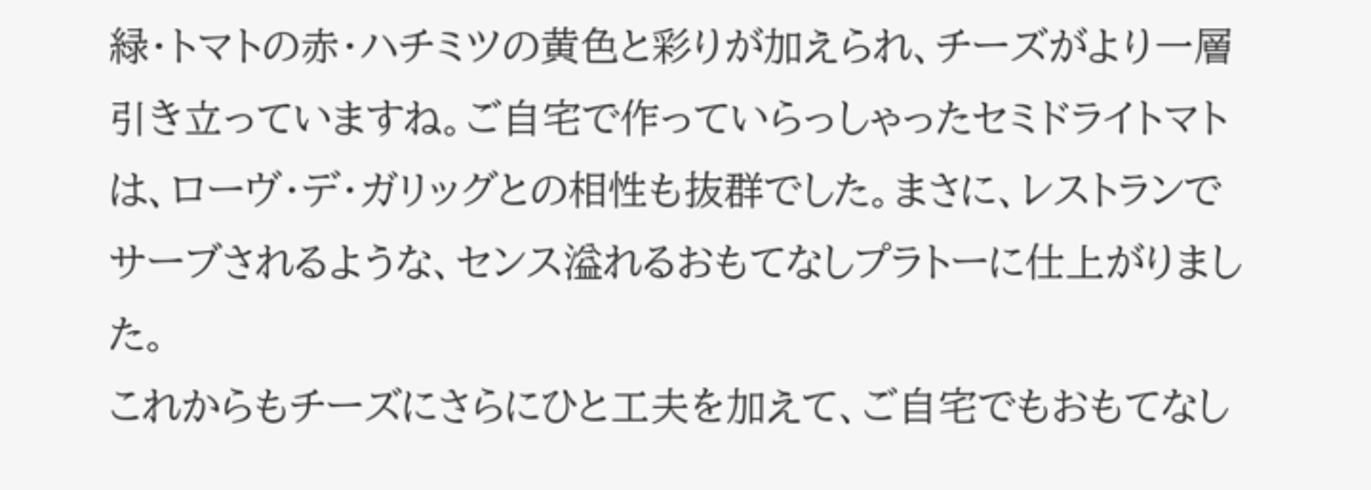緑・トマトの赤・ハチミツの黄色と彩りが加えられ、チーズがより一層引き立っていますね。ご自宅で作っていらっしゃったセミドライトマトは、ローヴ・デ・ガリッグとの相性も抜群でした。まさに、レストランでサーブされるような、センス溢れるおもてなしプラトーに仕上がりました。
これからもチーズにさらにひと工夫を加えて、ご自宅でもおもてなし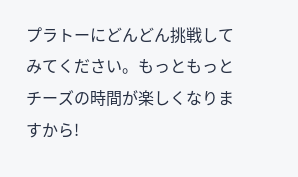プラトーにどんどん挑戦してみてください。もっともっとチーズの時間が楽しくなりますから!